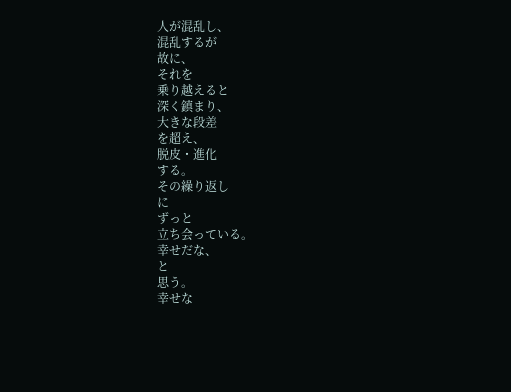人が混乱し、
混乱するが
故に、
それを
乗り越えると
深く鎮まり、
大きな段差
を超え、
脱皮・進化
する。
その繰り返し
に
ずっと
立ち会っている。
幸せだな、
と
思う。
幸せな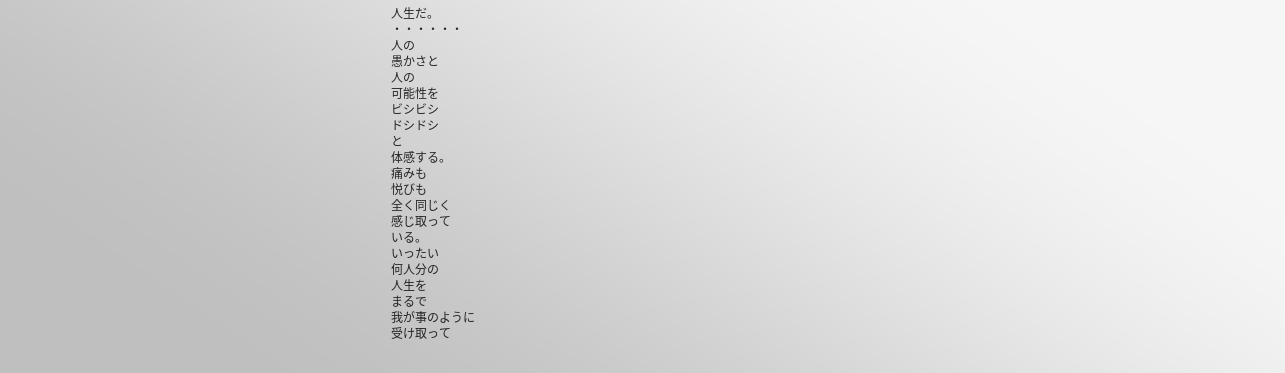人生だ。
・・・・・・
人の
愚かさと
人の
可能性を
ビシビシ
ドシドシ
と
体感する。
痛みも
悦びも
全く同じく
感じ取って
いる。
いったい
何人分の
人生を
まるで
我が事のように
受け取って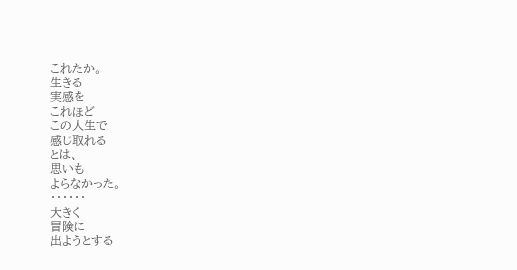これたか。
生きる
実感を
これほど
この人生で
感じ取れる
とは、
思いも
よらなかった。
・・・・・・
大きく
冒険に
出ようとする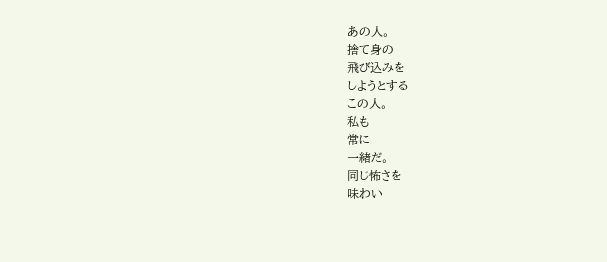あの人。
捨て身の
飛び込みを
しようとする
この人。
私も
常に
一緒だ。
同じ怖さを
味わい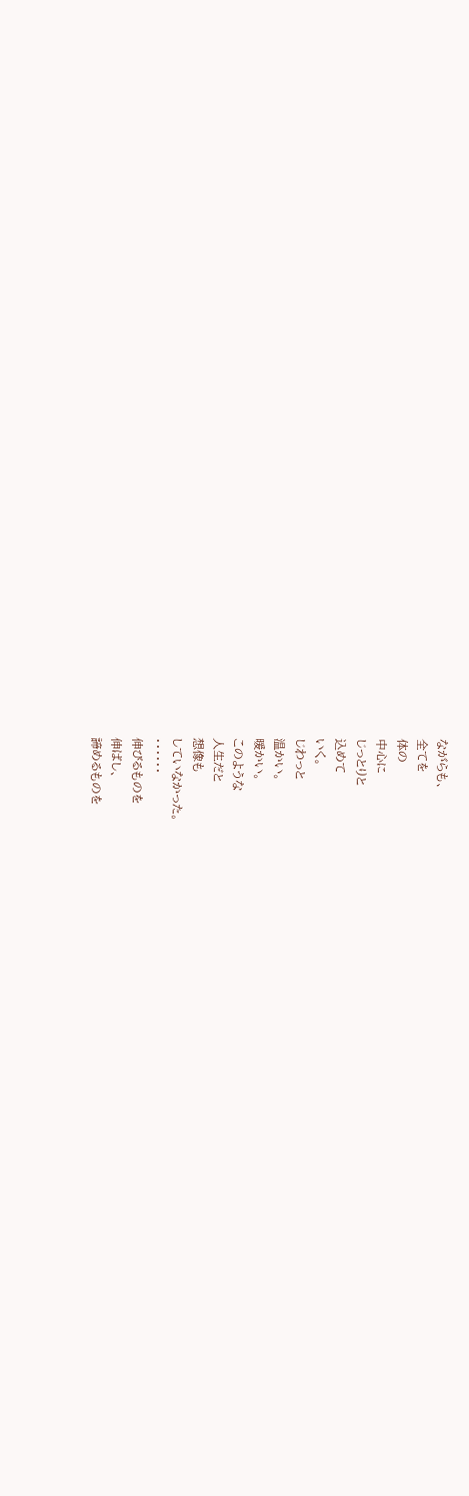ながらも、
全てを
体の
中心に
じっとりと
込めて
いく。
じわっと
温かい。
暖かい。
このような
人生だと
想像も
していなかった。
・・・・・・
伸びるものを
伸ばし、
諦めるものを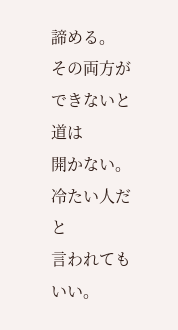諦める。
その両方が
できないと
道は
開かない。
冷たい人だ
と
言われても
いい。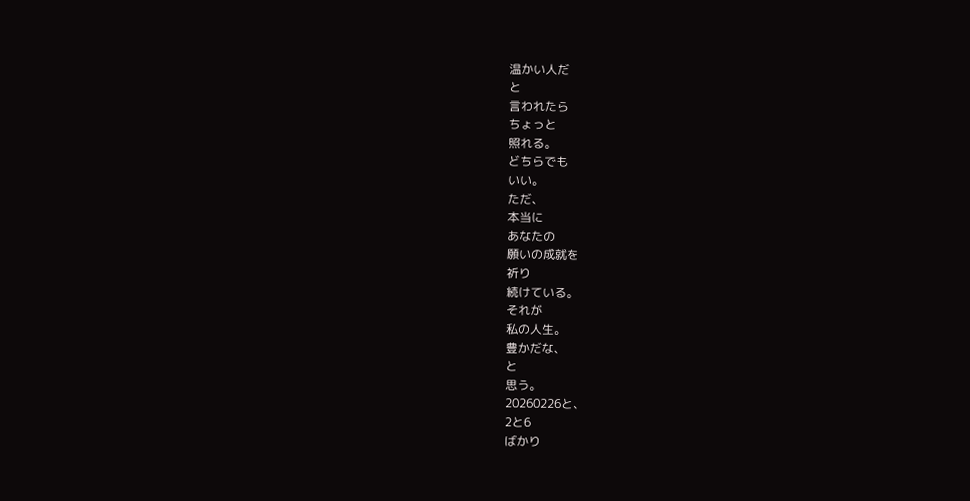温かい人だ
と
言われたら
ちょっと
照れる。
どちらでも
いい。
ただ、
本当に
あなたの
願いの成就を
祈り
続けている。
それが
私の人生。
豊かだな、
と
思う。
20260226と、
2と6
ばかり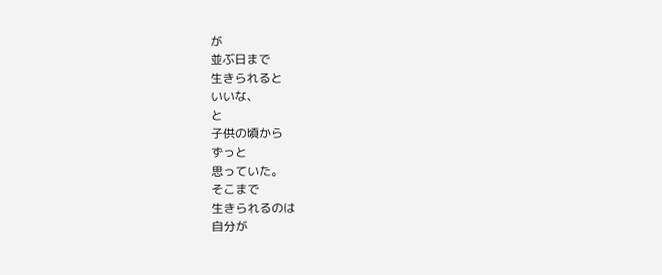が
並ぶ日まで
生きられると
いいな、
と
子供の頃から
ずっと
思っていた。
そこまで
生きられるのは
自分が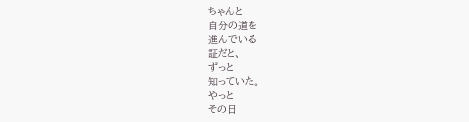ちゃんと
自分の道を
進んでいる
証だと、
ずっと
知っていた。
やっと
その日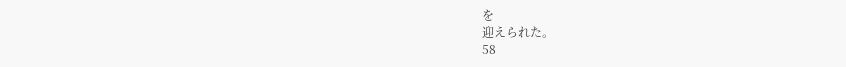を
迎えられた。
58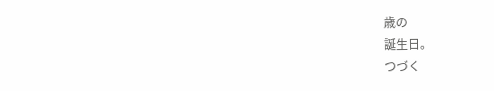歳の
誕生日。
つづく